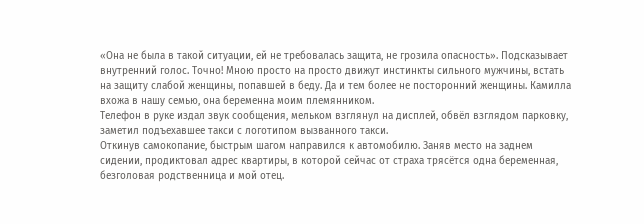«Она не была в такой ситуации, ей не требовалась защита, не грозила опасность». Подсказывает внутренний голос. Точно! Мною просто на просто движут инстинкты сильного мужчины, встать на защиту слабой женщины, попавшей в беду. Да и тем более не посторонний женщины. Камилла вхожа в нашу семью, она беременна моим племянником.
Телефон в руке издал звук сообщения, мельком взглянул на дисплей, обвёл взглядом парковку, заметил подъехавшее такси с логотипом вызванного такси.
Откинув самокопание, быстрым шагом направился к автомобилю. Заняв место на заднем сидении, продиктовал адрес квартиры, в которой сейчас от страха трясётся одна беременная, безголовая родственница и мой отец.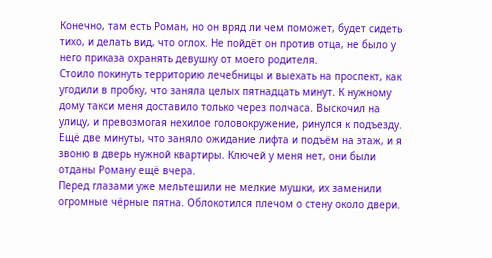Конечно, там есть Роман, но он вряд ли чем поможет, будет сидеть тихо, и делать вид, что оглох. Не пойдёт он против отца, не было у него приказа охранять девушку от моего родителя.
Стоило покинуть территорию лечебницы и выехать на проспект, как угодили в пробку, что заняла целых пятнадцать минут. К нужному дому такси меня доставило только через полчаса. Выскочил на улицу, и превозмогая нехилое головокружение, ринулся к подъезду. Ещё две минуты, что заняло ожидание лифта и подъём на этаж, и я звоню в дверь нужной квартиры. Ключей у меня нет, они были отданы Роману ещё вчера.
Перед глазами уже мельтешили не мелкие мушки, их заменили огромные чёрные пятна. Облокотился плечом о стену около двери.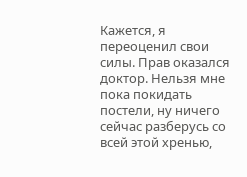Кажется, я переоценил свои силы. Прав оказался доктор. Нельзя мне пока покидать постели, ну ничего сейчас разберусь со всей этой хренью,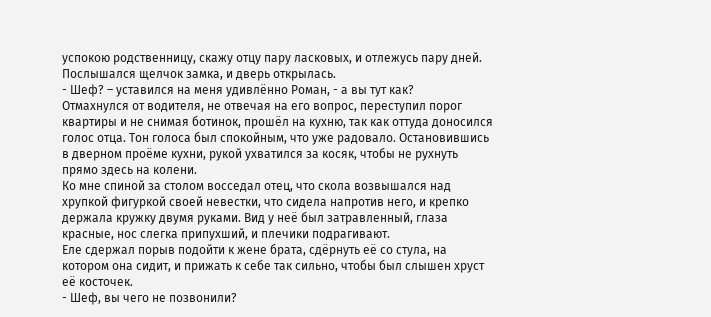успокою родственницу, скажу отцу пару ласковых, и отлежусь пару дней.
Послышался щелчок замка, и дверь открылась.
- Шеф? – уставился на меня удивлённо Роман, - а вы тут как?
Отмахнулся от водителя, не отвечая на его вопрос, переступил порог квартиры и не снимая ботинок, прошёл на кухню, так как оттуда доносился голос отца. Тон голоса был спокойным, что уже радовало. Остановившись в дверном проёме кухни, рукой ухватился за косяк, чтобы не рухнуть прямо здесь на колени.
Ко мне спиной за столом восседал отец, что скола возвышался над хрупкой фигуркой своей невестки, что сидела напротив него, и крепко держала кружку двумя руками. Вид у неё был затравленный, глаза красные, нос слегка припухший, и плечики подрагивают.
Еле сдержал порыв подойти к жене брата, сдёрнуть её со стула, на котором она сидит, и прижать к себе так сильно, чтобы был слышен хруст её косточек.
- Шеф, вы чего не позвонили?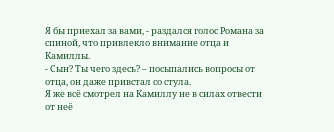Я бы приехал за вами, - раздался голос Романа за спиной, что привлекло внимание отца и Камиллы.
- Сын? Ты чего здесь? – посыпались вопросы от отца, он даже привстал со стула.
Я же всё смотрел на Камиллу не в силах отвести от неё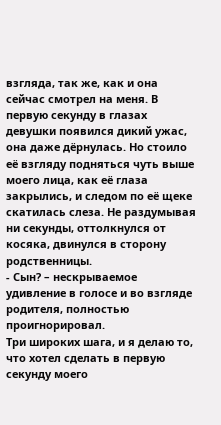взгляда, так же, как и она сейчас смотрел на меня. В первую секунду в глазах девушки появился дикий ужас, она даже дёрнулась. Но стоило её взгляду подняться чуть выше моего лица, как её глаза закрылись, и следом по её щеке скатилась слеза. Не раздумывая ни секунды, оттолкнулся от косяка, двинулся в сторону родственницы.
- Сын? – нескрываемое удивление в голосе и во взгляде родителя, полностью проигнорировал.
Три широких шага, и я делаю то, что хотел сделать в первую секунду моего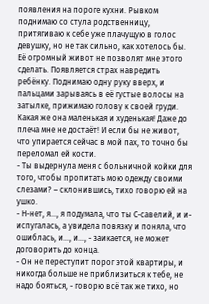появления на пороге кухни. Рывком поднимаю со стула родственницу, притягиваю к себе уже плачущую в голос девушку, но не так сильно, как хотелось бы. Её огромный живот не позволят мне этого сделать. Появляется страх навредить ребёнку. Поднимаю одну руку вверх, и пальцами зарываясь в её густые волосы на затылке, прижимаю голову к своей груди.
Какая же она маленькая и худенькая! Даже до плеча мне не достаёт! И если бы не живот, что упирается сейчас в мой пах, то точно бы переломал ей кости.
- Ты выдернула меня с больничной койки для того, чтобы пропитать мою одежду своими слезами? – склонившись, тихо говорю ей на ушко.
- Н-нет, я…, я подумала, что ты С-савелий, и и-испугалась, а увидела повязку и поняла, что ошиблась, и…, и…, - заикается, не может договорить до конца.
- Он не переступит порог этой квартиры, и никогда больше не приблизиться к тебе, не надо бояться, - говорю всё так же тихо, но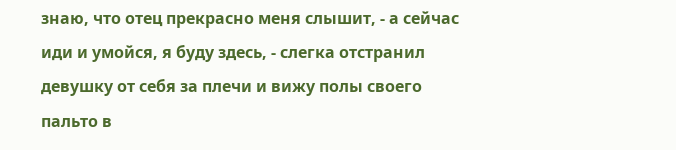знаю, что отец прекрасно меня слышит, - а сейчас иди и умойся, я буду здесь, - слегка отстранил девушку от себя за плечи и вижу полы своего пальто в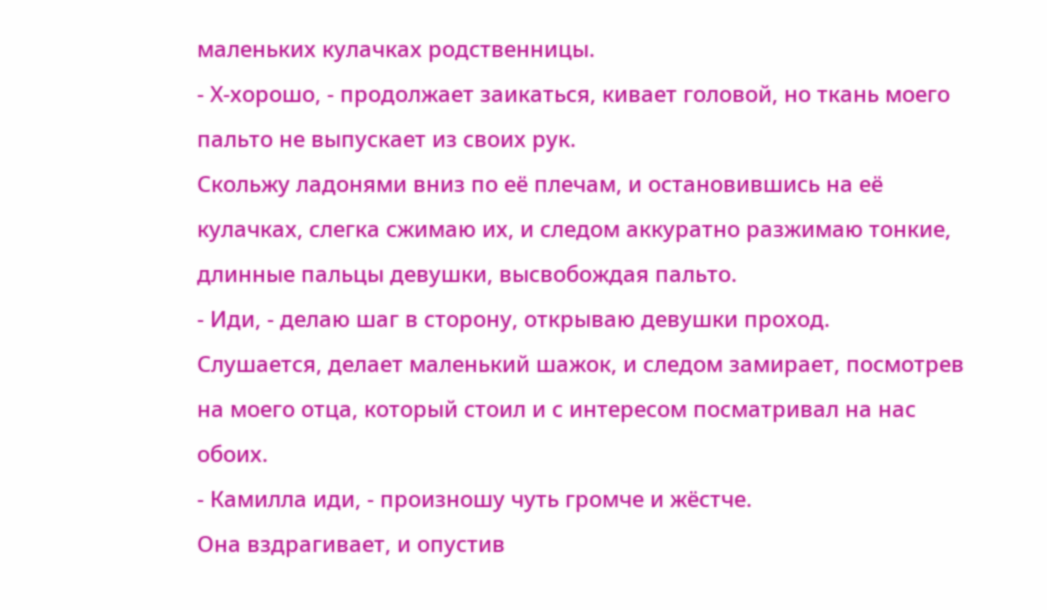маленьких кулачках родственницы.
- Х-хорошо, - продолжает заикаться, кивает головой, но ткань моего пальто не выпускает из своих рук.
Скольжу ладонями вниз по её плечам, и остановившись на её кулачках, слегка сжимаю их, и следом аккуратно разжимаю тонкие, длинные пальцы девушки, высвобождая пальто.
- Иди, - делаю шаг в сторону, открываю девушки проход.
Слушается, делает маленький шажок, и следом замирает, посмотрев на моего отца, который стоил и с интересом посматривал на нас обоих.
- Камилла иди, - произношу чуть громче и жёстче.
Она вздрагивает, и опустив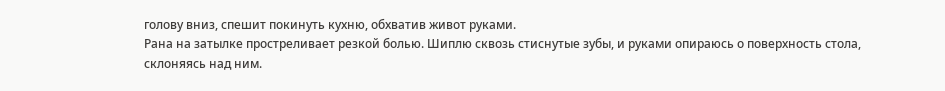голову вниз, спешит покинуть кухню, обхватив живот руками.
Рана на затылке простреливает резкой болью. Шиплю сквозь стиснутые зубы, и руками опираюсь о поверхность стола, склоняясь над ним.